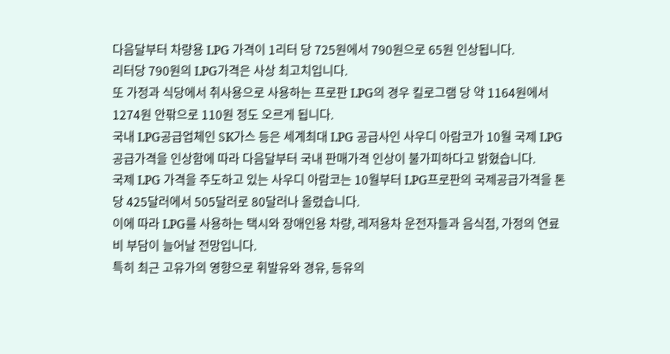다음달부터 차량용 LPG 가격이 1리터 당 725원에서 790원으로 65원 인상됩니다.
리터당 790원의 LPG가격은 사상 최고치입니다.
또 가정과 식당에서 취사용으로 사용하는 프로판 LPG의 경우 킬로그램 당 약 1164원에서 1274원 안팎으로 110원 정도 오르게 됩니다.
국내 LPG공급업체인 SK가스 등은 세계최대 LPG 공급사인 사우디 아람코가 10월 국제 LPG공급가격을 인상함에 따라 다음달부터 국내 판매가격 인상이 불가피하다고 밝혔습니다.
국제 LPG 가격을 주도하고 있는 사우디 아람코는 10월부터 LPG프로판의 국제공급가격을 톤당 425달러에서 505달러로 80달러나 올렸습니다.
이에 따라 LPG를 사용하는 택시와 장애인용 차량, 레저용차 운전자들과 음식점, 가정의 연료비 부담이 늘어날 전망입니다.
특히 최근 고유가의 영향으로 휘발유와 경유, 등유의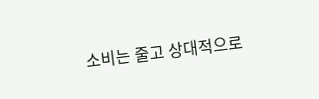소비는 줄고 상대적으로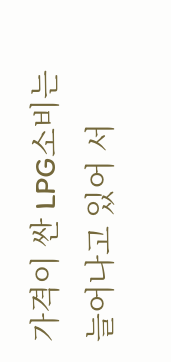가격이 싼 LPG소비는 늘어나고 있어 서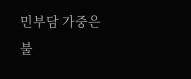민부담 가중은 불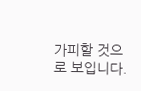가피할 것으로 보입니다.